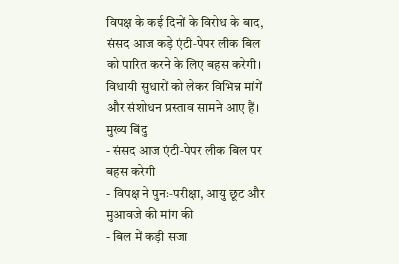विपक्ष के कई दिनों के विरोध के बाद, संसद आज कड़े एंटी‑पेपर लीक बिल को पारित करने के लिए बहस करेगी। विधायी सुधारों को लेकर विभिन्न मांगें और संशोधन प्रस्ताव सामने आए हैं।
मुख्य बिंदु
- संसद आज एंटी‑पेपर लीक बिल पर बहस करेगी
- विपक्ष ने पुनः‑परीक्षा, आयु छूट और मुआवजे की मांग की
- बिल में कड़ी सजा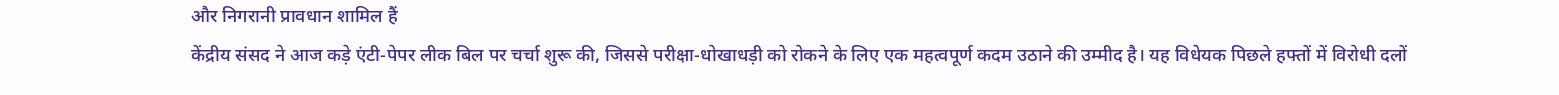और निगरानी प्रावधान शामिल हैं
केंद्रीय संसद ने आज कड़े एंटी‑पेपर लीक बिल पर चर्चा शुरू की, जिससे परीक्षा‑धोखाधड़ी को रोकने के लिए एक महत्वपूर्ण कदम उठाने की उम्मीद है। यह विधेयक पिछले हफ्तों में विरोधी दलों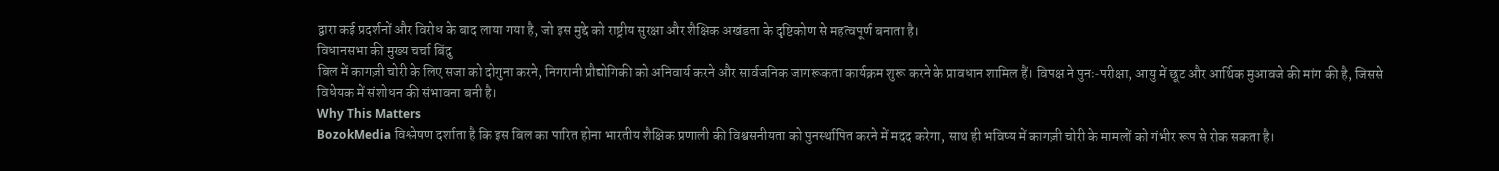द्वारा कई प्रदर्शनों और विरोध के बाद लाया गया है, जो इस मुद्दे को राष्ट्रीय सुरक्षा और शैक्षिक अखंडता के दृष्टिकोण से महत्वपूर्ण बनाता है।
विधानसभा की मुख्य चर्चा बिंदु
बिल में कागज़ी चोरी के लिए सजा को दोगुना करने, निगरानी प्रौद्योगिकी को अनिवार्य करने और सार्वजनिक जागरूकता कार्यक्रम शुरू करने के प्रावधान शामिल हैं। विपक्ष ने पुनः‑परीक्षा, आयु में छूट और आर्थिक मुआवजे की मांग की है, जिससे विधेयक में संशोधन की संभावना बनी है।
Why This Matters
BozokMedia विश्लेषण दर्शाता है कि इस बिल का पारित होना भारतीय शैक्षिक प्रणाली की विश्वसनीयता को पुनर्स्थापित करने में मदद करेगा, साथ ही भविष्य में कागज़ी चोरी के मामलों को गंभीर रूप से रोक सकता है।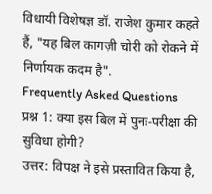विधायी विशेषज्ञ डॉ. राजेश कुमार कहते हैं, "यह बिल कागज़ी चोरी को रोकने में निर्णायक कदम है".
Frequently Asked Questions
प्रश्न 1: क्या इस बिल में पुनः‑परीक्षा की सुविधा होगी?
उत्तर: विपक्ष ने इसे प्रस्तावित किया है,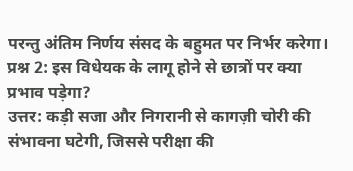परन्तु अंतिम निर्णय संसद के बहुमत पर निर्भर करेगा।
प्रश्न 2: इस विधेयक के लागू होने से छात्रों पर क्या प्रभाव पड़ेगा?
उत्तर: कड़ी सजा और निगरानी से कागज़ी चोरी की संभावना घटेगी, जिससे परीक्षा की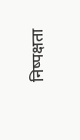निष्पक्षता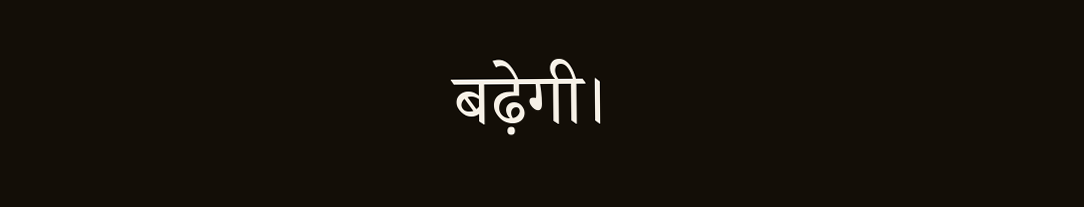बढ़ेगी।